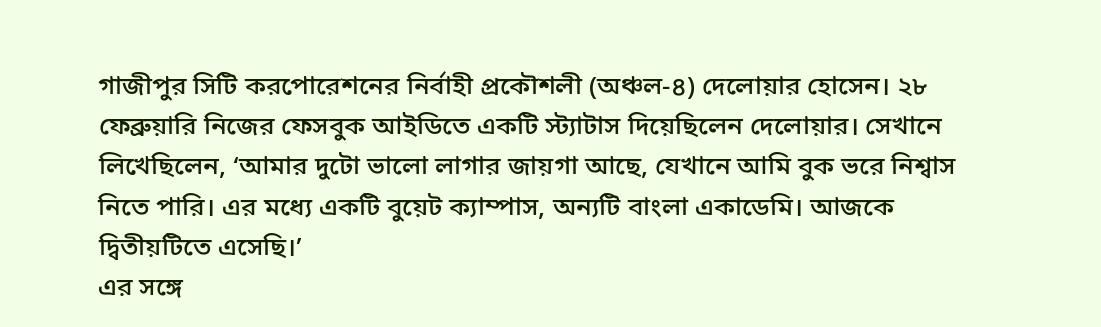গাজীপুর সিটি করপোরেশনের নির্বাহী প্রকৌশলী (অঞ্চল-৪) দেলোয়ার হোসেন। ২৮ ফেব্রুয়ারি নিজের ফেসবুক আইডিতে একটি স্ট্যাটাস দিয়েছিলেন দেলোয়ার। সেখানে লিখেছিলেন, ‘আমার দুটো ভালো লাগার জায়গা আছে, যেখানে আমি বুক ভরে নিশ্বাস নিতে পারি। এর মধ্যে একটি বুয়েট ক্যাম্পাস, অন্যটি বাংলা একাডেমি। আজকে দ্বিতীয়টিতে এসেছি।’
এর সঙ্গে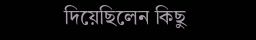দিয়েছিলেন কিছু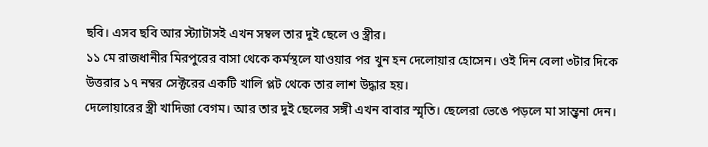ছবি। এসব ছবি আর স্ট্যাটাসই এখন সম্বল তার দুই ছেলে ও স্ত্রীর।
১১ মে রাজধানীর মিরপুরের বাসা থেকে কর্মস্থলে যাওয়ার পর খুন হন দেলোয়ার হোসেন। ওই দিন বেলা ৩টার দিকে উত্তরার ১৭ নম্বর সেক্টরের একটি খালি প্লট থেকে তার লাশ উদ্ধার হয়।
দেলোয়ারের স্ত্রী খাদিজা বেগম। আর তার দুই ছেলের সঙ্গী এখন বাবার স্মৃতি। ছেলেরা ভেঙে পড়লে মা সান্ত্বনা দেন।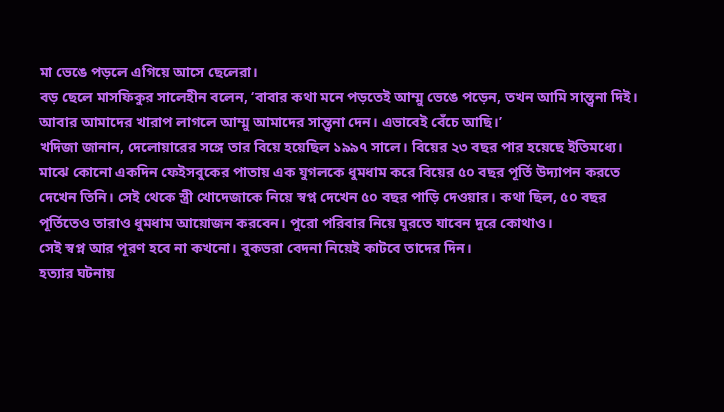মা ভেঙে পড়লে এগিয়ে আসে ছেলেরা।
বড় ছেলে মাসফিকুর সালেহীন বলেন, ‘বাবার কথা মনে পড়তেই আম্মু ভেঙে পড়েন, তখন আমি সান্ত্বনা দিই। আবার আমাদের খারাপ লাগলে আম্মু আমাদের সান্ত্বনা দেন। এভাবেই বেঁচে আছি।’
খদিজা জানান, দেলোয়ারের সঙ্গে তার বিয়ে হয়েছিল ১৯৯৭ সালে। বিয়ের ২৩ বছর পার হয়েছে ইতিমধ্যে। মাঝে কোনো একদিন ফেইসবুকের পাতায় এক যুগলকে ধুমধাম করে বিয়ের ৫০ বছর পূর্তি উদ্যাপন করতে দেখেন তিনি। সেই থেকে স্ত্রী খোদেজাকে নিয়ে স্বপ্ন দেখেন ৫০ বছর পাড়ি দেওয়ার। কথা ছিল, ৫০ বছর পূর্তিতেও তারাও ধুমধাম আয়োজন করবেন। পুরো পরিবার নিয়ে ঘুরতে যাবেন দূরে কোথাও।
সেই স্বপ্ন আর পূরণ হবে না কখনো। বুকভরা বেদনা নিয়েই কাটবে তাদের দিন।
হত্যার ঘটনায়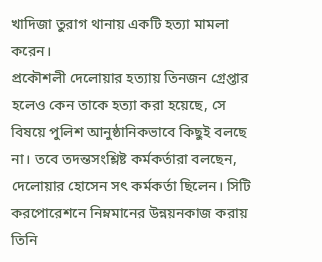খাদিজা তুরাগ থানায় একটি হত্যা মামলা করেন।
প্রকৌশলী দেলোয়ার হত্যায় তিনজন গ্রেপ্তার হলেও কেন তাকে হত্যা করা হয়েছে, সে বিষয়ে পুলিশ আনুষ্ঠানিকভাবে কিছুই বলছে না। তবে তদন্তসংশ্লিষ্ট কর্মকর্তারা বলছেন, দেলোয়ার হোসেন সৎ কর্মকর্তা ছিলেন। সিটি করপোরেশনে নিম্নমানের উন্নয়নকাজ করায় তিনি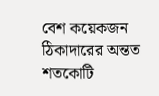বেশ কয়েকজন ঠিকাদারের অন্তত শতকোটি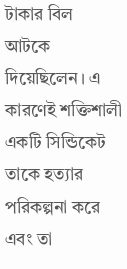টাকার বিল আটকে দিয়েছিলেন। এ কারণেই শক্তিশালী একটি সিন্ডিকেট তাকে হত্যার পরিকল্পনা করে এবং তা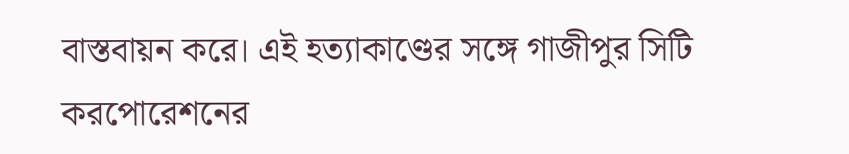বাস্তবায়ন করে। এই হত্যাকাণ্ডের সঙ্গে গাজীপুর সিটি করপোরেশনের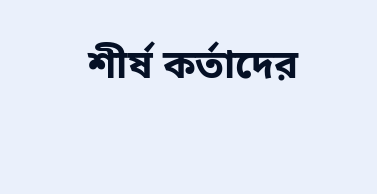শীর্ষ কর্তাদের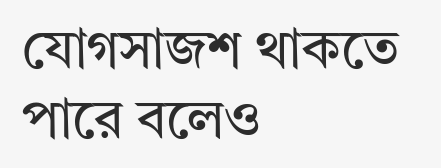যোগসাজশ থাকতে পারে বলেও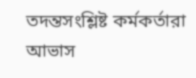তদন্তসংশ্লিষ্ট কর্মকর্তারা আভাস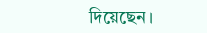দিয়েছেন।